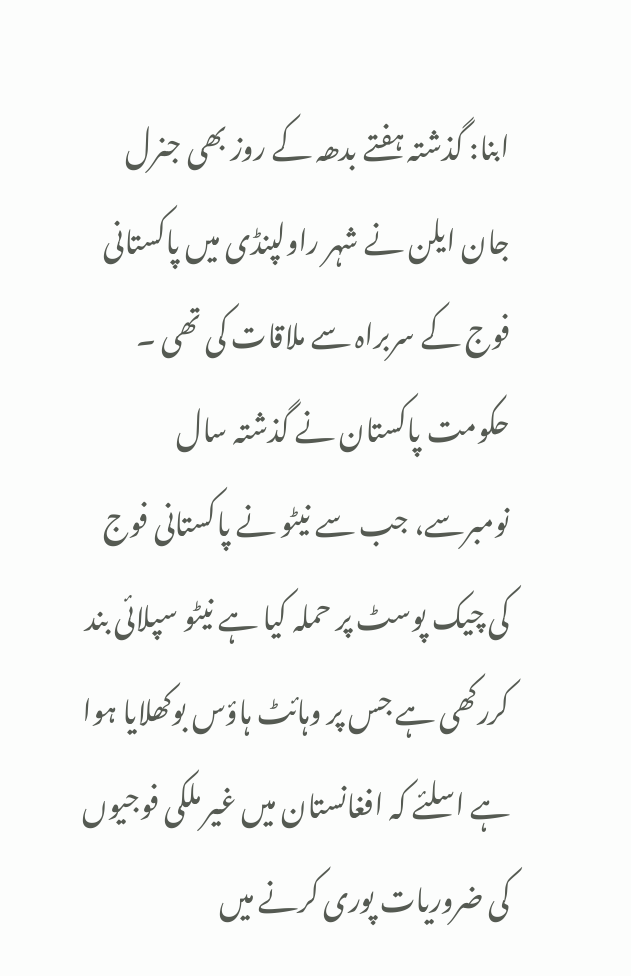ابنا: گذشتہ ہفتے بدھہ کے روز بھی جنرل جان ایلن نے شہر راولپنڈی میں پاکستانی فوج کے سربراہ سے ملاقات کی تھی ۔ حکومت پاکستان نے گذشتہ سال نومبرسے، جب سے نیٹو نے پاکستانی فوج کی چیک پوسٹ پر حملہ کیا ہے نیٹو سپلائی بند کررکھی ہے جس پر وہائٹ ہاؤس بوکھلایا ہوا ہے اسلئے کہ افغانستان میں غیر ملکی فوجیوں کی ضروریات پوری کرنے میں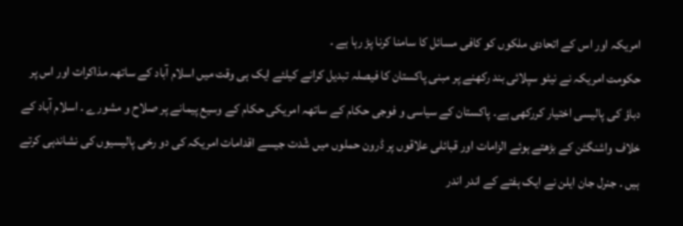امریکہ اور اس کے اتحادی ملکوں کو کافی مسائل کا سامنا کرنا پڑ رہا ہے ۔
حکومت امریکہ نے نیٹو سپلائی بند رکھنے پر مبنی پاکستان کا فیصلہ تبدیل کرانے کیلئے ایک ہی وقت میں اسلام آباد کے ساتھہ مذاکرات اور اس پر دباؤ کی پالیسی اختیار کررکھی ہے۔ پاکستان کے سیاسی و فوجی حکام کے ساتھہ امریکی حکام کے وسیع پیمانے پر صلاح و مشورے ۔ اسلام آباد کے خلاف واشنگٹن کے بڑھتے ہوئے الزامات اور قبائلی علاقوں پر ڈرون حملوں میں شّدت جیسے اقدامات امریکہ کی دو رخی پالیسیوں کی نشاندہی کرتے ہیں ۔ جنرل جان ایلن نے ایک ہفتے کے اندر اندر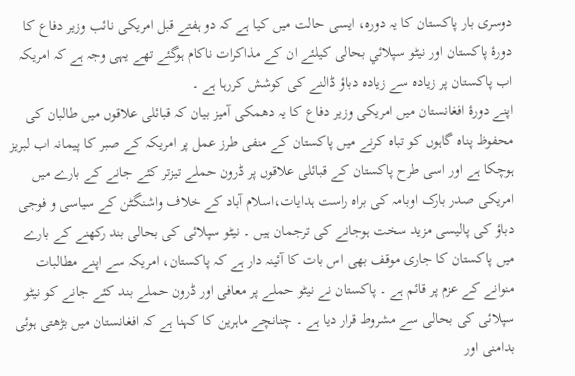دوسری بار پاکستان کا یہ دورہ، ایسی حالت میں کیا ہے کہ دو ہفتے قبل امریکی نائب وزیر دفاع کا دورۂ پاکستان اور نیٹو سپلائي بحالی کیلئے ان کے مذاکرات ناکام ہوگئے تھے یہی وجہ ہے کہ امریکہ اب پاکستان پر زیادہ سے زیادہ دباؤ ڈالنے کی کوشش کررہا ہے ۔
اپنے دورۂ افغانستان میں امریکی وزیر دفاع کا یہ دھمکی آمیز بیان کہ قبائلی علاقوں میں طالبان کی محفوظ پناہ گاہوں کو تباہ کرنے میں پاکستان کے منفی طرز عمل پر امریکہ کے صبر کا پیمانہ اب لبریز ہوچکا ہے اور اسی طرح پاکستان کے قبائلی علاقوں پر ڈرون حملے تیزتر کئے جانے کے بارے میں امریکی صدر بارک اوبامہ کی براہ راست ہدایات،اسلام آباد کے خلاف واشنگٹن کے سیاسی و فوجی دباؤ کی پالیسی مزید سخت ہوجانے کی ترجمان ہیں ۔ نیٹو سپلائی کی بحالی بند رکھنے کے بارے میں پاکستان کا جاری موقف بھی اس بات کا آئینہ دار ہے کہ پاکستان، امریکہ سے اپنے مطالبات منوانے کے عزم پر قائم ہے ۔ پاکستان نے نیٹو حملے پر معافی اور ڈرون حملے بند کئے جانے کو نیٹو سپلائی کی بحالی سے مشروط قرار دیا ہے ۔ چنانچے ماہرین کا کہنا ہے کہ افغانستان میں بڑھتی ہوئی بدامنی اور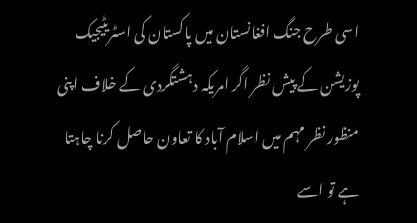اسی طرح جنگ افغانستان میں پاکستان کی اسٹریٹیجیک پوزیشن کے پیش نظر اگر امریکہ دہشتگردی کے خلاف اپنی منظور نظر مہم میں اسلام آباد کا تعاون حاصل کرنا چاہتا ہے تو اسے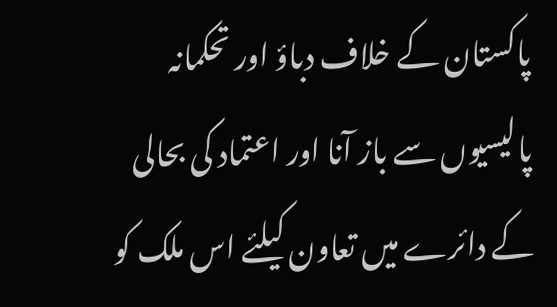پاکستان کے خلاف دباؤ اور تحکمانہ پالیسیوں سے باز آنا اور اعتماد کی بحالی کے دائرے میں تعاون کیلئے اس ملک کو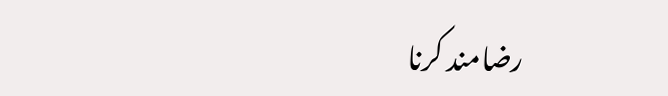رضامند کرنا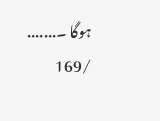ہوگا ۔.......
/169